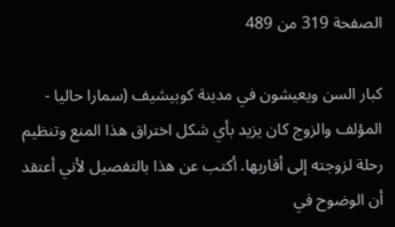الصفحة 319 من 489

كبار السن ويعيشون في مدينة كوبيشيف (سمارا حاليا - المؤلف والزوج كان يزيد بأي شكل اختراق هذا المنع وتنظيم رحلة لزوجته إلى أقاربها. أكتب عن هذا بالتفصيل لأني أعتقد أن الوضوح في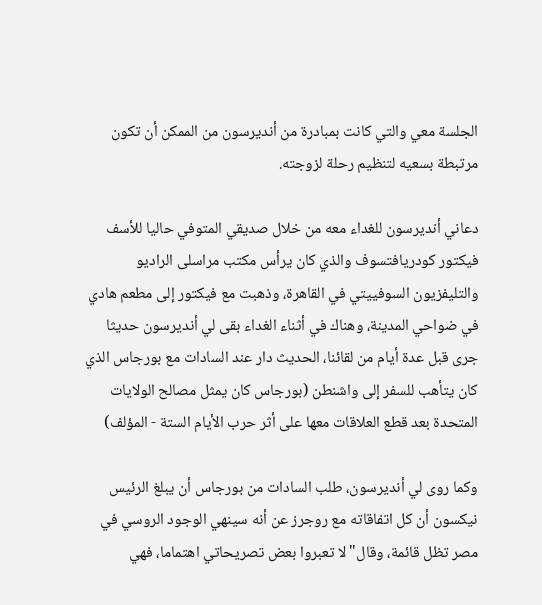الجلسة معي والتي كانت بمبادرة من أنديرسون من الممكن أن تكون مرتبطة بسعيه لتنظيم رحلة لزوجته.

دعاني أنديرسون للغداء معه من خلال صديقي المتوفي حاليا للأسف فيكتور کودريافتسوف والذي كان يرأس مكتب مراسلى الراديو والتليفزيون السوفييتي في القاهرة، وذهبت مع فيكتور إلى مطعم هادي في ضواحي المدينة، وهناك في أثناء الغداء بقى لي أنديرسون حديثا جرى قبل عدة أيام من لقائنا، الحديث دار عند السادات مع بورجاس الذي كان يتأهب للسفر إلى واشنطن (بورجاس كان يمثل مصالح الولايات المتحدة بعد قطع العلاقات معها على أثر حرب الأيام الستة - المؤلف)

وكما روى لي أنديرسون، طلب السادات من بورجاس أن يبلغ الرئيس نيكسون أن كل اتفاقاته مع روجرز عن أنه سينهي الوجود الروسي في مصر تظل قائمة، وقال"لا تعبروا بعض تصريحاتي اهتماما، فهي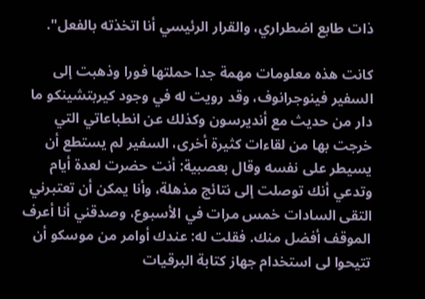ذات طابع اضطراري، والقرار الرئيسي أنا اتخذته بالفعل".

كانت هذه معلومات مهمة جدا حملتها فورا وذهبت إلى السفير فينوجرانوف، وقد رويت له في وجود کيربتشينكو ما دار من حديث مع أنديرسون وكذلك عن انطباعاتي التي خرجت بها من لقاءات كثيرة أخرى، السفير لم يستطع أن يسيطر على نفسه وقال بعصبية: أنت حضرت لعدة أيام وتدعي أنك توصلت إلى نتائج مذهلة، وأنا يمكن أن تعتبرني التقى السادات خمس مرات في الأسبوع، وصدقني أنا أعرف الموقف أفضل منك. فقلت له: عندك أوامر من موسكو أن تتيحوا لى استخدام جهاز كتابة البرقيات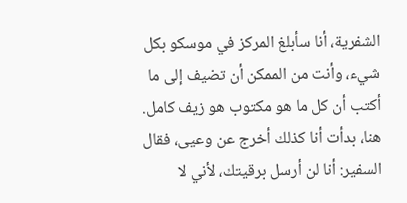الشفرية، أنا سأبلغ المركز في موسكو بكل شيء، وأنت من الممكن أن تضيف إلى ما أكتب أن كل ما هو مكتوب هو زيف كامل. هنا، بدأت أنا كذلك أخرج عن وعيى، فقال السفير: أنا لن أرسل برقيتك، لأني لا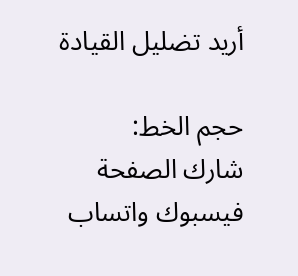أريد تضليل القيادة

حجم الخط:
شارك الصفحة
فيسبوك واتساب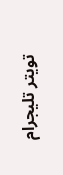تويتر تليجرام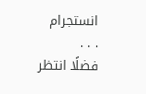انستجرام
. . .
فضلًا انتظر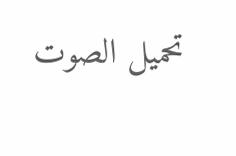تحميل الصوت